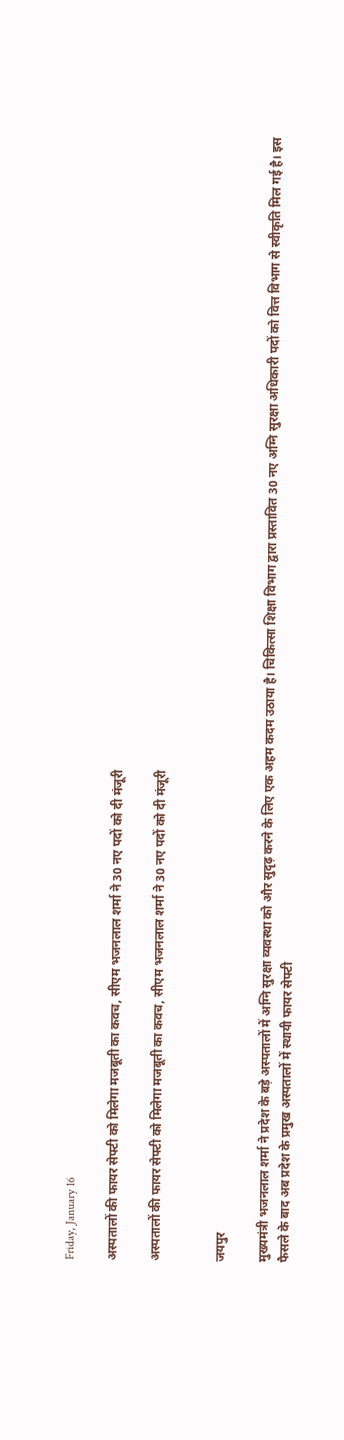Friday, January 16

अस्पतालों की फायर सेफ्टी को मिलेगा मजबूती का कवच, सीएम भजनलाल शर्मा ने 30 नए पदों को दी मंजूरी

अस्पतालों की फायर सेफ्टी को मिलेगा मजबूती का कवच, सीएम भजनलाल शर्मा ने 30 नए पदों को दी मंजूरी


जयपुर

मुख्यमंत्री भजनलाल शर्मा ने प्रदेश के बड़े अस्पतालों में अग्नि सुरक्षा व्यवस्था को और सुदृढ़ करने के लिए एक अहम कदम उठाया है। चिकित्सा शिक्षा विभाग द्वारा प्रस्तावित 30 नए अग्नि सुरक्षा अधिकारी पदों को वित्त विभाग से स्वीकृति मिल गई है। इस फैसले के बाद अब प्रदेश के प्रमुख अस्पतालों में स्थायी फायर सेफ्टी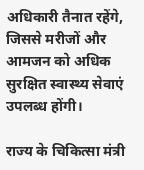अधिकारी तैनात रहेंगे, जिससे मरीजों और आमजन को अधिक सुरक्षित स्वास्थ्य सेवाएं उपलब्ध होंगी।

राज्य के चिकित्सा मंत्री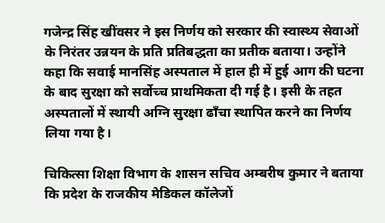गजेन्द्र सिंह खींवसर ने इस निर्णय को सरकार की स्वास्थ्य सेवाओं के निरंतर उन्नयन के प्रति प्रतिबद्धता का प्रतीक बताया। उन्होंने कहा कि सवाई मानसिंह अस्पताल में हाल ही में हुई आग की घटना के बाद सुरक्षा को सर्वोच्च प्राथमिकता दी गई है। इसी के तहत अस्पतालों में स्थायी अग्नि सुरक्षा ढाँचा स्थापित करने का निर्णय लिया गया है।

चिकित्सा शिक्षा विभाग के शासन सचिव अम्बरीष कुमार ने बताया कि प्रदेश के राजकीय मेडिकल कॉलेजों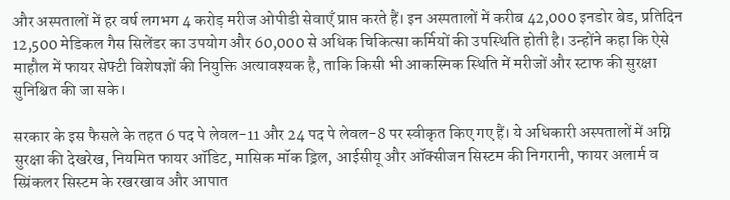और अस्पतालों में हर वर्ष लगभग 4 करोड़ मरीज ओपीडी सेवाएँ प्राप्त करते हैं। इन अस्पतालों में करीब 42,000 इनडोर बेड, प्रतिदिन 12,500 मेडिकल गैस सिलेंडर का उपयोग और 60,000 से अधिक चिकित्सा कर्मियों की उपस्थिति होती है। उन्होंने कहा कि ऐसे माहौल में फायर सेफ्टी विशेषज्ञों की नियुक्ति अत्यावश्यक है, ताकि किसी भी आकस्मिक स्थिति में मरीजों और स्टाफ की सुरक्षा सुनिश्चित की जा सके।

सरकार के इस फैसले के तहत 6 पद पे लेवल-11 और 24 पद पे लेवल-8 पर स्वीकृत किए गए हैं। ये अधिकारी अस्पतालों में अग्नि सुरक्षा की देखरेख, नियमित फायर ऑडिट, मासिक मॉक ड्रिल, आईसीयू और ऑक्सीजन सिस्टम की निगरानी, फायर अलार्म व स्प्रिंकलर सिस्टम के रखरखाव और आपात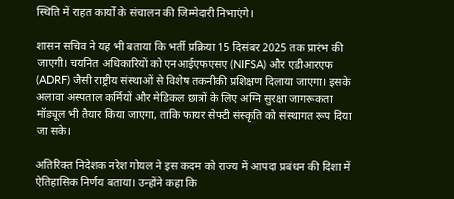स्थिति में राहत कार्यों के संचालन की जिम्मेदारी निभाएंगे।

शासन सचिव ने यह भी बताया कि भर्ती प्रक्रिया 15 दिसंबर 2025 तक प्रारंभ की जाएगी। चयनित अधिकारियों को एनआईएफएसए (NIFSA) और एडीआरएफ (ADRF) जैसी राष्ट्रीय संस्थाओं से विशेष तकनीकी प्रशिक्षण दिलाया जाएगा। इसके अलावा अस्पताल कर्मियों और मेडिकल छात्रों के लिए अग्नि सुरक्षा जागरूकता मॉड्यूल भी तैयार किया जाएगा, ताकि फायर सेफ्टी संस्कृति को संस्थागत रूप दिया जा सके।

अतिरिक्त निदेशक नरेश गोयल ने इस कदम को राज्य में आपदा प्रबंधन की दिशा में ऐतिहासिक निर्णय बताया। उन्होंने कहा कि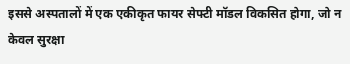इससे अस्पतालों में एक एकीकृत फायर सेफ्टी मॉडल विकसित होगा, जो न केवल सुरक्षा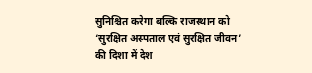सुनिश्चित करेगा बल्कि राजस्थान को ‘सुरक्षित अस्पताल एवं सुरक्षित जीवन’ की दिशा में देश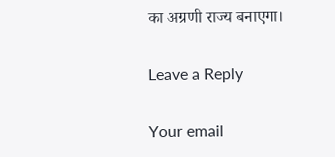का अग्रणी राज्य बनाएगा।

Leave a Reply

Your email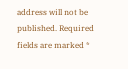address will not be published. Required fields are marked *